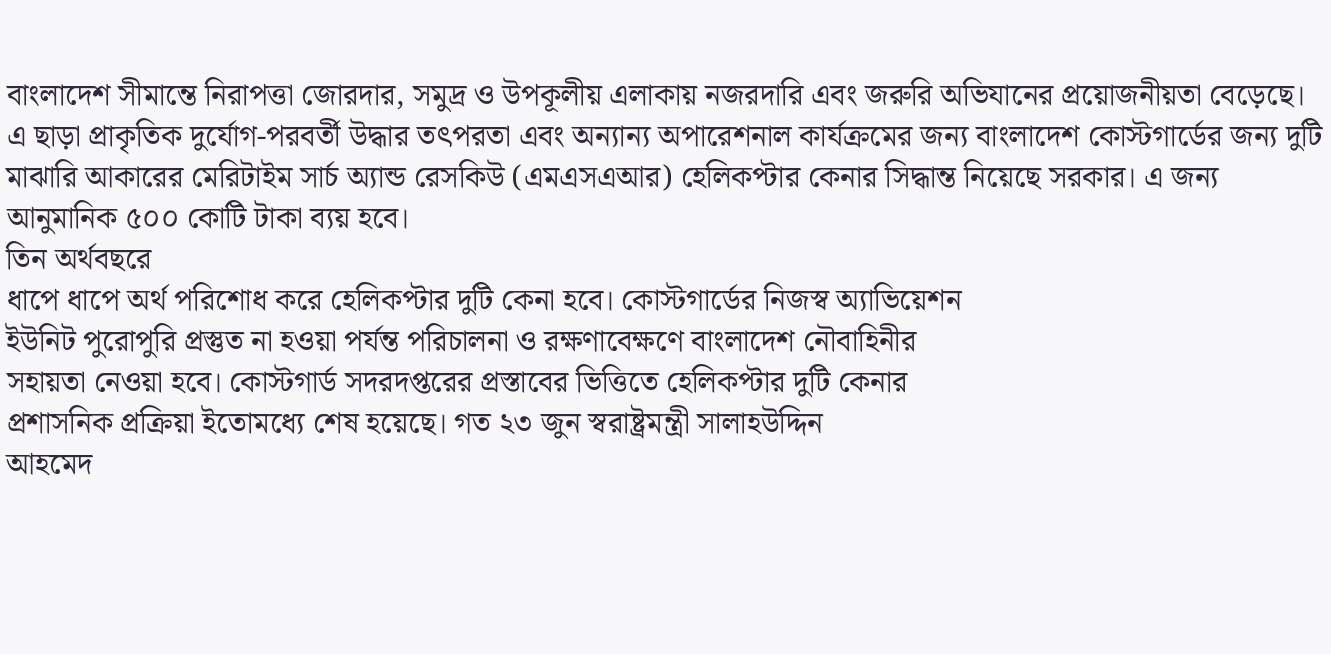বাংলাদেশ সীমান্তে নিরাপত্তা জোরদার, সমুদ্র ও উপকূলীয় এলাকায় নজরদারি এবং জরুরি অভিযানের প্রয়োজনীয়তা বেড়েছে। এ ছাড়া প্রাকৃতিক দুর্যোগ-পরবর্তী উদ্ধার তৎপরতা এবং অন্যান্য অপারেশনাল কার্যক্রমের জন্য বাংলাদেশ কোস্টগার্ডের জন্য দুটি মাঝারি আকারের মেরিটাইম সার্চ অ্যান্ড রেসকিউ (এমএসএআর) হেলিকপ্টার কেনার সিদ্ধান্ত নিয়েছে সরকার। এ জন্য আনুমানিক ৫০০ কোটি টাকা ব্যয় হবে।
তিন অর্থবছরে
ধাপে ধাপে অর্থ পরিশোধ করে হেলিকপ্টার দুটি কেনা হবে। কোস্টগার্ডের নিজস্ব অ্যাভিয়েশন
ইউনিট পুরোপুরি প্রস্তুত না হওয়া পর্যন্ত পরিচালনা ও রক্ষণাবেক্ষণে বাংলাদেশ নৌবাহিনীর
সহায়তা নেওয়া হবে। কোস্টগার্ড সদরদপ্তরের প্রস্তাবের ভিত্তিতে হেলিকপ্টার দুটি কেনার
প্রশাসনিক প্রক্রিয়া ইতোমধ্যে শেষ হয়েছে। গত ২৩ জুন স্বরাষ্ট্রমন্ত্রী সালাহউদ্দিন
আহমেদ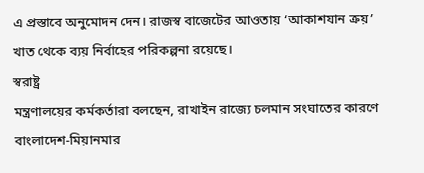এ প্রস্তাবে অনুমোদন দেন। রাজস্ব বাজেটের আওতায় ‘আকাশযান ক্রয়’
খাত থেকে ব্যয় নির্বাহের পরিকল্পনা রয়েছে।
স্বরাষ্ট্র
মন্ত্রণালয়ের কর্মকর্তারা বলছেন, রাখাইন রাজ্যে চলমান সংঘাতের কারণে বাংলাদেশ-মিয়ানমার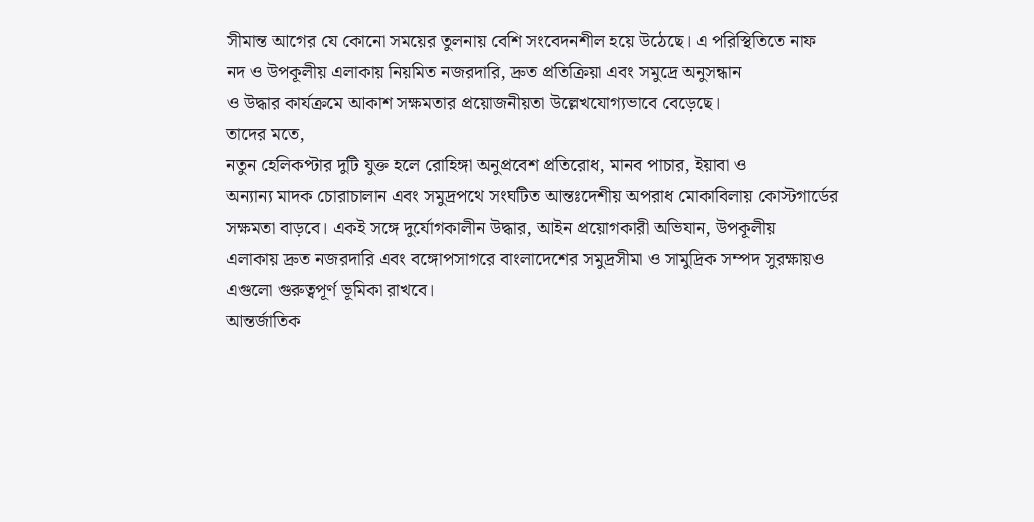সীমান্ত আগের যে কোনো সময়ের তুলনায় বেশি সংবেদনশীল হয়ে উঠেছে। এ পরিস্থিতিতে নাফ
নদ ও উপকূলীয় এলাকায় নিয়মিত নজরদারি, দ্রুত প্রতিক্রিয়া এবং সমুদ্রে অনুসন্ধান
ও উদ্ধার কার্যক্রমে আকাশ সক্ষমতার প্রয়োজনীয়তা উল্লেখযোগ্যভাবে বেড়েছে।
তাদের মতে,
নতুন হেলিকপ্টার দুটি যুক্ত হলে রোহিঙ্গা অনুপ্রবেশ প্রতিরোধ, মানব পাচার, ইয়াবা ও
অন্যান্য মাদক চোরাচালান এবং সমুদ্রপথে সংঘটিত আন্তঃদেশীয় অপরাধ মোকাবিলায় কোস্টগার্ডের
সক্ষমতা বাড়বে। একই সঙ্গে দুর্যোগকালীন উদ্ধার, আইন প্রয়োগকারী অভিযান, উপকূলীয়
এলাকায় দ্রুত নজরদারি এবং বঙ্গোপসাগরে বাংলাদেশের সমুদ্রসীমা ও সামুদ্রিক সম্পদ সুরক্ষায়ও
এগুলো গুরুত্বপূর্ণ ভূমিকা রাখবে।
আন্তর্জাতিক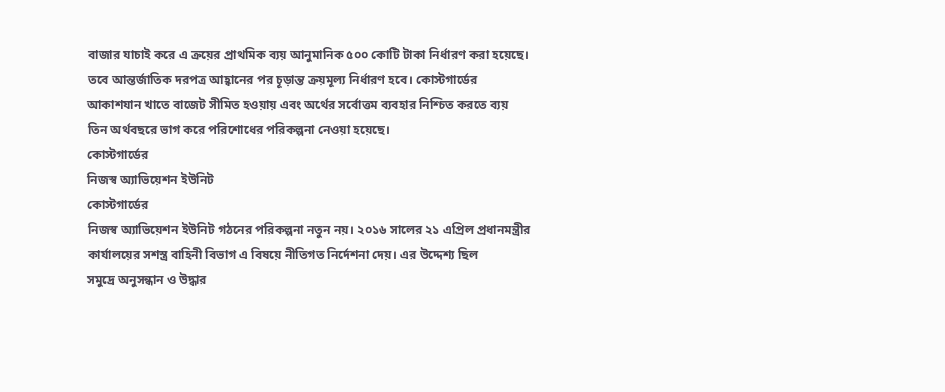বাজার যাচাই করে এ ক্রয়ের প্রাথমিক ব্যয় আনুমানিক ৫০০ কোটি টাকা নির্ধারণ করা হয়েছে।
তবে আন্তর্জাতিক দরপত্র আহ্বানের পর চূড়ান্ত ক্রয়মূল্য নির্ধারণ হবে। কোস্টগার্ডের
আকাশযান খাতে বাজেট সীমিত হওয়ায় এবং অর্থের সর্বোত্তম ব্যবহার নিশ্চিত করতে ব্যয়
তিন অর্থবছরে ভাগ করে পরিশোধের পরিকল্পনা নেওয়া হয়েছে।
কোস্টগার্ডের
নিজস্ব অ্যাভিয়েশন ইউনিট
কোস্টগার্ডের
নিজস্ব অ্যাভিয়েশন ইউনিট গঠনের পরিকল্পনা নতুন নয়। ২০১৬ সালের ২১ এপ্রিল প্রধানমন্ত্রীর
কার্যালয়ের সশস্ত্র বাহিনী বিভাগ এ বিষয়ে নীতিগত নির্দেশনা দেয়। এর উদ্দেশ্য ছিল
সমুদ্রে অনুসন্ধান ও উদ্ধার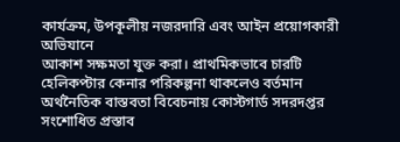কার্যক্রম, উপকূলীয় নজরদারি এবং আইন প্রয়োগকারী অভিযানে
আকাশ সক্ষমতা যুক্ত করা। প্রাথমিকভাবে চারটি হেলিকপ্টার কেনার পরিকল্পনা থাকলেও বর্তমান
অর্থনৈতিক বাস্তবতা বিবেচনায় কোস্টগার্ড সদরদপ্তর সংশোধিত প্রস্তাব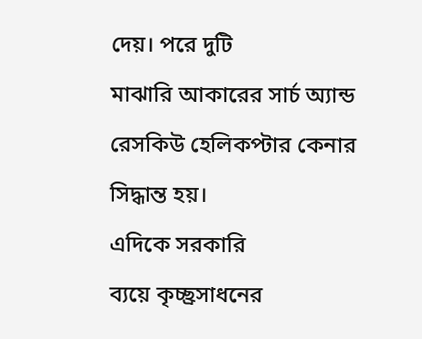দেয়। পরে দুটি
মাঝারি আকারের সার্চ অ্যান্ড রেসকিউ হেলিকপ্টার কেনার সিদ্ধান্ত হয়।
এদিকে সরকারি
ব্যয়ে কৃচ্ছ্রসাধনের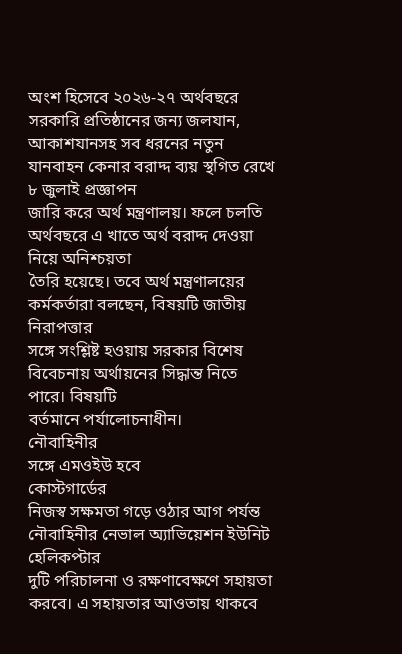অংশ হিসেবে ২০২৬-২৭ অর্থবছরে সরকারি প্রতিষ্ঠানের জন্য জলযান,
আকাশযানসহ সব ধরনের নতুন যানবাহন কেনার বরাদ্দ ব্যয় স্থগিত রেখে ৮ জুলাই প্রজ্ঞাপন
জারি করে অর্থ মন্ত্রণালয়। ফলে চলতি অর্থবছরে এ খাতে অর্থ বরাদ্দ দেওয়া নিয়ে অনিশ্চয়তা
তৈরি হয়েছে। তবে অর্থ মন্ত্রণালয়ের কর্মকর্তারা বলছেন, বিষয়টি জাতীয় নিরাপত্তার
সঙ্গে সংশ্লিষ্ট হওয়ায় সরকার বিশেষ বিবেচনায় অর্থায়নের সিদ্ধান্ত নিতে পারে। বিষয়টি
বর্তমানে পর্যালোচনাধীন।
নৌবাহিনীর
সঙ্গে এমওইউ হবে
কোস্টগার্ডের
নিজস্ব সক্ষমতা গড়ে ওঠার আগ পর্যন্ত নৌবাহিনীর নেভাল অ্যাভিয়েশন ইউনিট হেলিকপ্টার
দুটি পরিচালনা ও রক্ষণাবেক্ষণে সহায়তা করবে। এ সহায়তার আওতায় থাকবে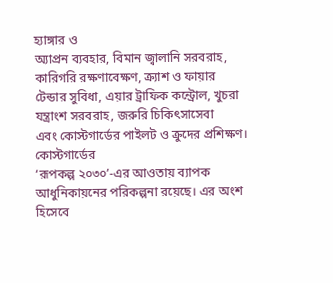হ্যাঙ্গার ও
অ্যাপ্রন ব্যবহার, বিমান জ্বালানি সরবরাহ, কারিগরি রক্ষণাবেক্ষণ, ক্র্যাশ ও ফায়ার
টেন্ডার সুবিধা, এয়ার ট্রাফিক কন্ট্রোল, খুচরা যন্ত্রাংশ সরবরাহ, জরুরি চিকিৎসাসেবা
এবং কোস্টগার্ডের পাইলট ও ক্রুদের প্রশিক্ষণ।
কোস্টগার্ডের
‘রূপকল্প ২০৩০’-এর আওতায় ব্যাপক আধুনিকায়নের পরিকল্পনা রয়েছে। এর অংশ
হিসেবে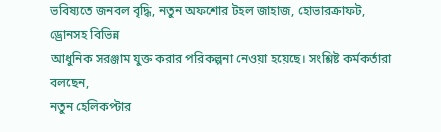ভবিষ্যতে জনবল বৃদ্ধি, নতুন অফশোর টহল জাহাজ, হোভারক্রাফট, ড্রোনসহ বিভিন্ন
আধুনিক সরঞ্জাম যুক্ত করার পরিকল্পনা নেওয়া হয়েছে। সংশ্লিষ্ট কর্মকর্তারা বলছেন,
নতুন হেলিকপ্টার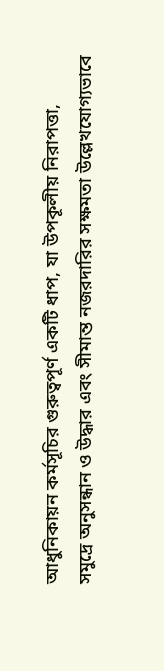আধুনিকায়ন কর্মসূচির গুরুত্বপূর্ণ একটি ধাপ, যা উপকূলীয় নিরাপত্তা,
সমুদ্রে অনুসন্ধান ও উদ্ধার এবং সীমান্ত নজরদারির সক্ষমতা উল্লেখযোগ্যভাবে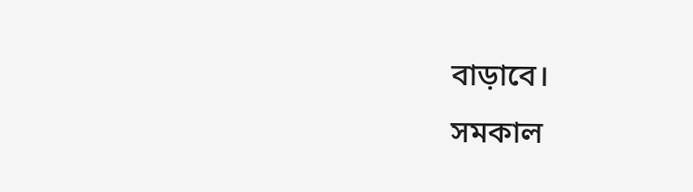বাড়াবে।
সমকাল